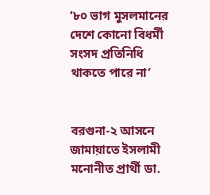‘৮০ ভাগ মুসলমানের দেশে কোনো বিধর্মী সংসদ প্রতিনিধি থাকতে পারে না’


বরগুনা-২ আসনে জামায়াতে ইসলামী মনোনীত প্রার্থী ডা.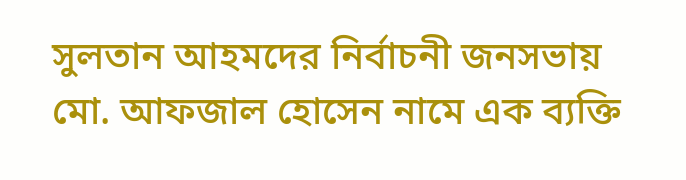সুলতান আহমদের নির্বাচনী জনসভায় মো. আফজাল হোসেন নামে এক ব্যক্তি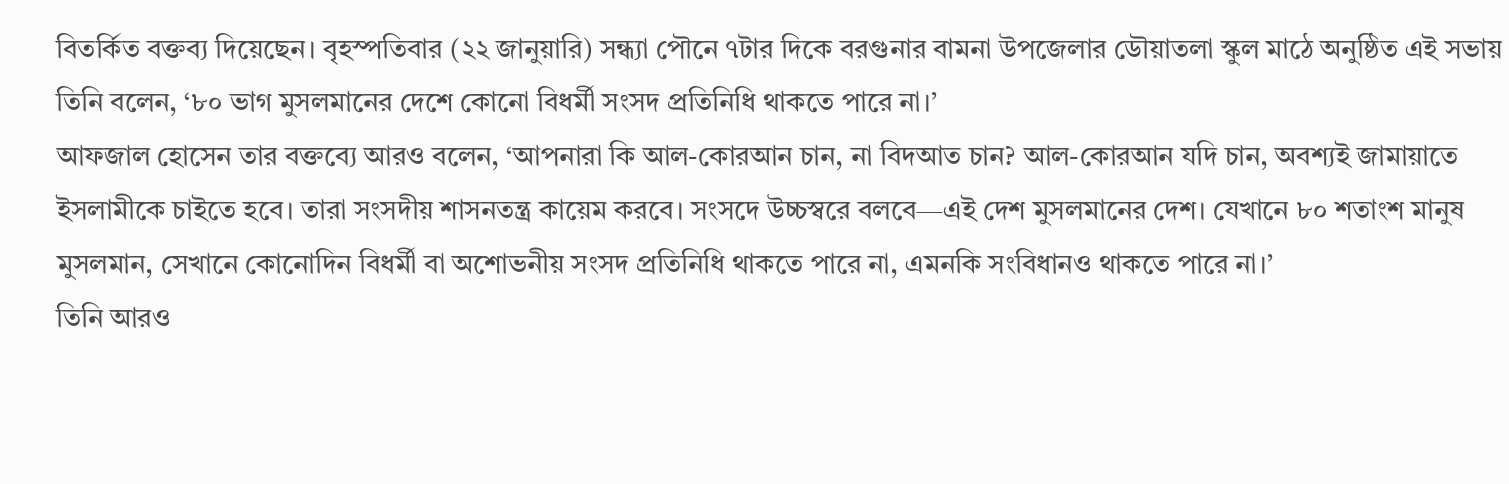বিতর্কিত বক্তব্য দিয়েছেন। বৃহস্পতিবার (২২ জানুয়ারি) সন্ধ্যা পৌনে ৭টার দিকে বরগুনার বামনা উপজেলার ডৌয়াতলা স্কুল মাঠে অনুষ্ঠিত এই সভায় তিনি বলেন, ‘৮০ ভাগ মুসলমানের দেশে কোনো বিধর্মী সংসদ প্রতিনিধি থাকতে পারে না।’
আফজাল হোসেন তার বক্তব্যে আরও বলেন, ‘আপনারা কি আল-কোরআন চান, না বিদআত চান? আল-কোরআন যদি চান, অবশ্যই জামায়াতে ইসলামীকে চাইতে হবে। তারা সংসদীয় শাসনতন্ত্র কায়েম করবে। সংসদে উচ্চস্বরে বলবে—এই দেশ মুসলমানের দেশ। যেখানে ৮০ শতাংশ মানুষ মুসলমান, সেখানে কোনোদিন বিধর্মী বা অশোভনীয় সংসদ প্রতিনিধি থাকতে পারে না, এমনকি সংবিধানও থাকতে পারে না।’
তিনি আরও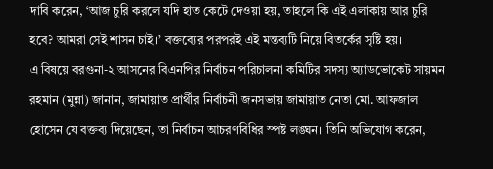দাবি করেন, ‘আজ চুরি করলে যদি হাত কেটে দেওয়া হয়, তাহলে কি এই এলাকায় আর চুরি হবে? আমরা সেই শাসন চাই।’ বক্তব্যের পরপরই এই মন্তব্যটি নিয়ে বিতর্কের সৃষ্টি হয়।
এ বিষয়ে বরগুনা-২ আসনের বিএনপির নির্বাচন পরিচালনা কমিটির সদস্য অ্যাডভোকেট সায়মন রহমান (মুন্না) জানান, জামায়াত প্রার্থীর নির্বাচনী জনসভায় জামায়াত নেতা মো. আফজাল হোসেন যে বক্তব্য দিয়েছেন, তা নির্বাচন আচরণবিধির স্পষ্ট লঙ্ঘন। তিনি অভিযোগ করেন,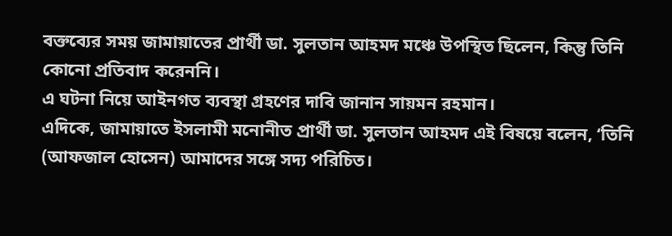বক্তব্যের সময় জামায়াতের প্রার্থী ডা. সুলতান আহমদ মঞ্চে উপস্থিত ছিলেন, কিন্তু তিনি কোনো প্রতিবাদ করেননি।
এ ঘটনা নিয়ে আইনগত ব্যবস্থা গ্রহণের দাবি জানান সায়মন রহমান।
এদিকে, জামায়াতে ইসলামী মনোনীত প্রার্থী ডা. সুলতান আহমদ এই বিষয়ে বলেন, ‘তিনি (আফজাল হোসেন) আমাদের সঙ্গে সদ্য পরিচিত।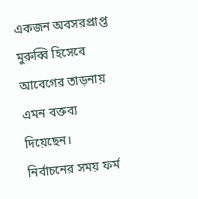একজন অবসরপ্রাপ্ত মুরুব্বি হিসেবে আবেগের তাড়নায় এমন বক্তব্য দিয়েছেন। নির্বাচনের সময় ফর্ম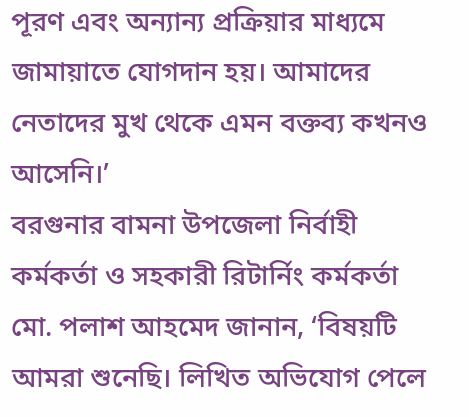পূরণ এবং অন্যান্য প্রক্রিয়ার মাধ্যমে জামায়াতে যোগদান হয়। আমাদের নেতাদের মুখ থেকে এমন বক্তব্য কখনও আসেনি।’
বরগুনার বামনা উপজেলা নির্বাহী কর্মকর্তা ও সহকারী রিটার্নিং কর্মকর্তা মো. পলাশ আহমেদ জানান, ‘বিষয়টি আমরা শুনেছি। লিখিত অভিযোগ পেলে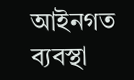আইনগত ব্যবস্থা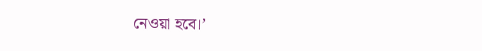নেওয়া হবে।’